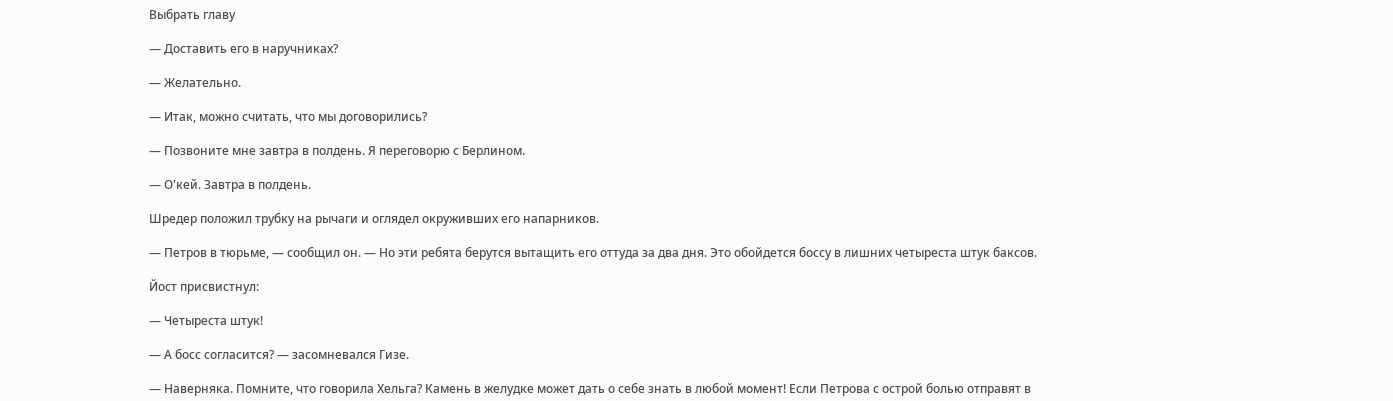Выбрать главу

— Доставить его в наручниках?

— Желательно.

— Итак, можно считать, что мы договорились?

— Позвоните мне завтра в полдень. Я переговорю с Берлином.

— О'кей. Завтра в полдень.

Шредер положил трубку на рычаги и оглядел окруживших его напарников.

— Петров в тюрьме, — сообщил он. — Но эти ребята берутся вытащить его оттуда за два дня. Это обойдется боссу в лишних четыреста штук баксов.

Йост присвистнул:

— Четыреста штук!

— А босс согласится? — засомневался Гизе.

— Наверняка. Помните, что говорила Хельга? Камень в желудке может дать о себе знать в любой момент! Если Петрова с острой болью отправят в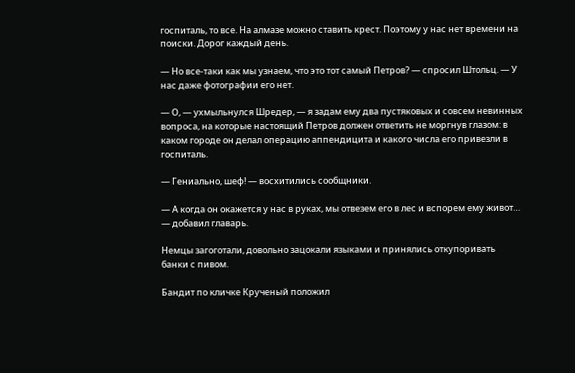госпиталь, то все. На алмазе можно ставить крест. Поэтому у нас нет времени на поиски. Дорог каждый день.

— Но все-таки как мы узнаем, что это тот самый Петров? — спросил Штольц. — У нас даже фотографии его нет.

— О, — ухмыльнулся Шредер, — я задам ему два пустяковых и совсем невинных вопроса, на которые настоящий Петров должен ответить не моргнув глазом: в каком городе он делал операцию аппендицита и какого числа его привезли в госпиталь.

— Гениально, шеф! — восхитились сообщники.

— А когда он окажется у нас в руках, мы отвезем его в лес и вспорем ему живот… — добавил главарь.

Немцы загоготали, довольно зацокали языками и принялись откупоривать банки с пивом.

Бандит по кличке Крученый положил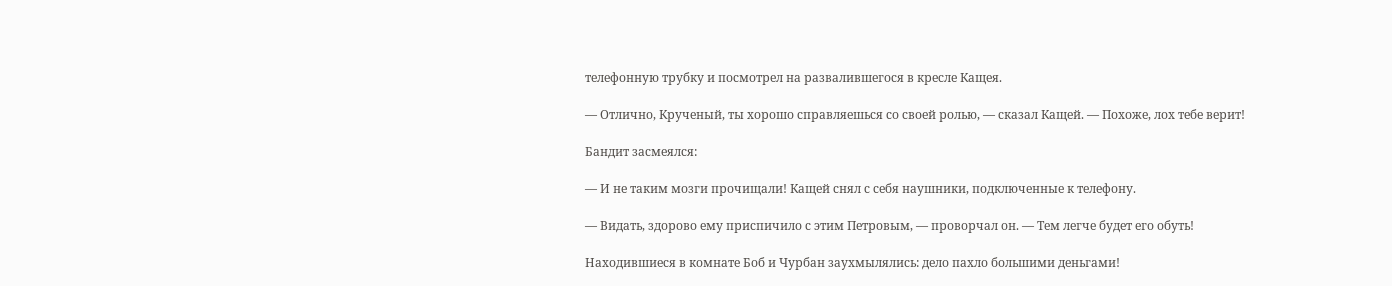телефонную трубку и посмотрел на развалившегося в кресле Кащея.

— Отлично, Крученый, ты хорошо справляешься со своей ролью, — сказал Кащей. — Похоже, лох тебе верит!

Бандит засмеялся:

— И не таким мозги прочищали! Кащей снял с себя наушники, подключенные к телефону.

— Видать, здорово ему приспичило с этим Петровым, — проворчал он. — Тем легче будет его обуть!

Находившиеся в комнате Боб и Чурбан заухмылялись: дело пахло большими деньгами!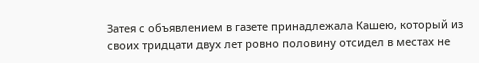Затея с объявлением в газете принадлежала Кашею, который из своих тридцати двух лет ровно половину отсидел в местах не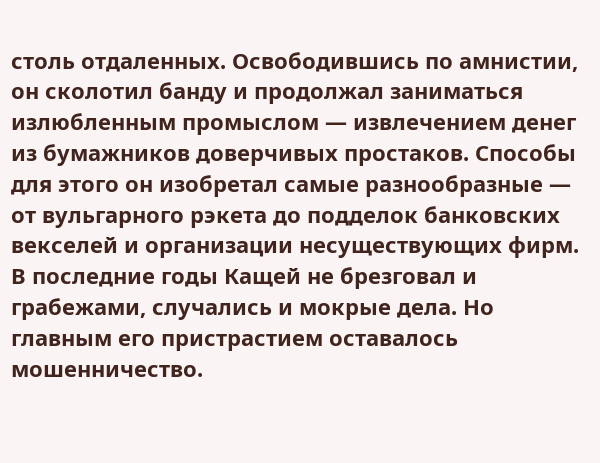столь отдаленных. Освободившись по амнистии, он сколотил банду и продолжал заниматься излюбленным промыслом — извлечением денег из бумажников доверчивых простаков. Способы для этого он изобретал самые разнообразные — от вульгарного рэкета до подделок банковских векселей и организации несуществующих фирм. В последние годы Кащей не брезговал и грабежами, случались и мокрые дела. Но главным его пристрастием оставалось мошенничество.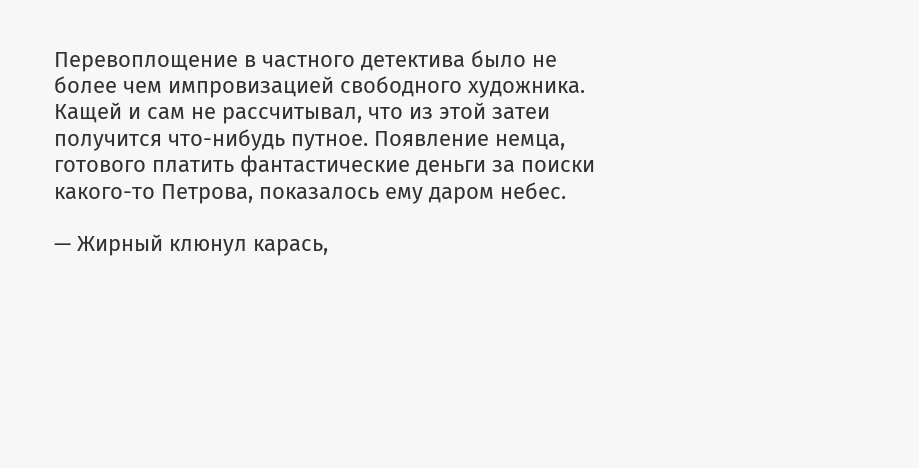Перевоплощение в частного детектива было не более чем импровизацией свободного художника. Кащей и сам не рассчитывал, что из этой затеи получится что-нибудь путное. Появление немца, готового платить фантастические деньги за поиски какого-то Петрова, показалось ему даром небес.

— Жирный клюнул карась,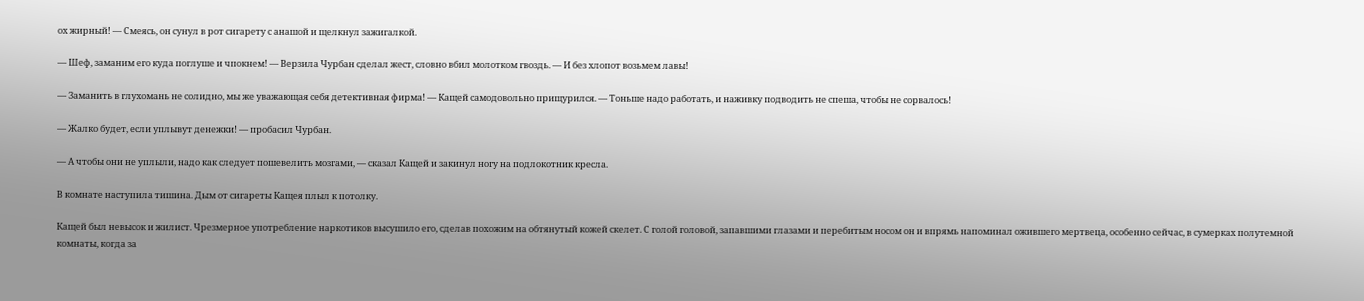ох жирный! — Смеясь, он сунул в рот сигарету с анашой и щелкнул зажигалкой.

— Шеф, заманим его куда поглуше и чпокнем! — Верзила Чурбан сделал жест, словно вбил молотком гвоздь. — И без хлопот возьмем лавы!

— Заманить в глухомань не солидно, мы же уважающая себя детективная фирма! — Кащей самодовольно прищурился. — Тоньше надо работать, и наживку подводить не спеша, чтобы не сорвалось!

— Жалко будет, если уплывут денежки! — пробасил Чурбан.

— А чтобы они не уплыли, надо как следует пошевелить мозгами, — сказал Кащей и закинул ногу на подлокотник кресла.

В комнате наступила тишина. Дым от сигареты Кащея плыл к потолку.

Кащей был невысок и жилист. Чрезмерное употребление наркотиков высушило его, сделав похожим на обтянутый кожей скелет. С голой головой, запавшими глазами и перебитым носом он и впрямь напоминал ожившего мертвеца, особенно сейчас, в сумерках полутемной комнаты, когда за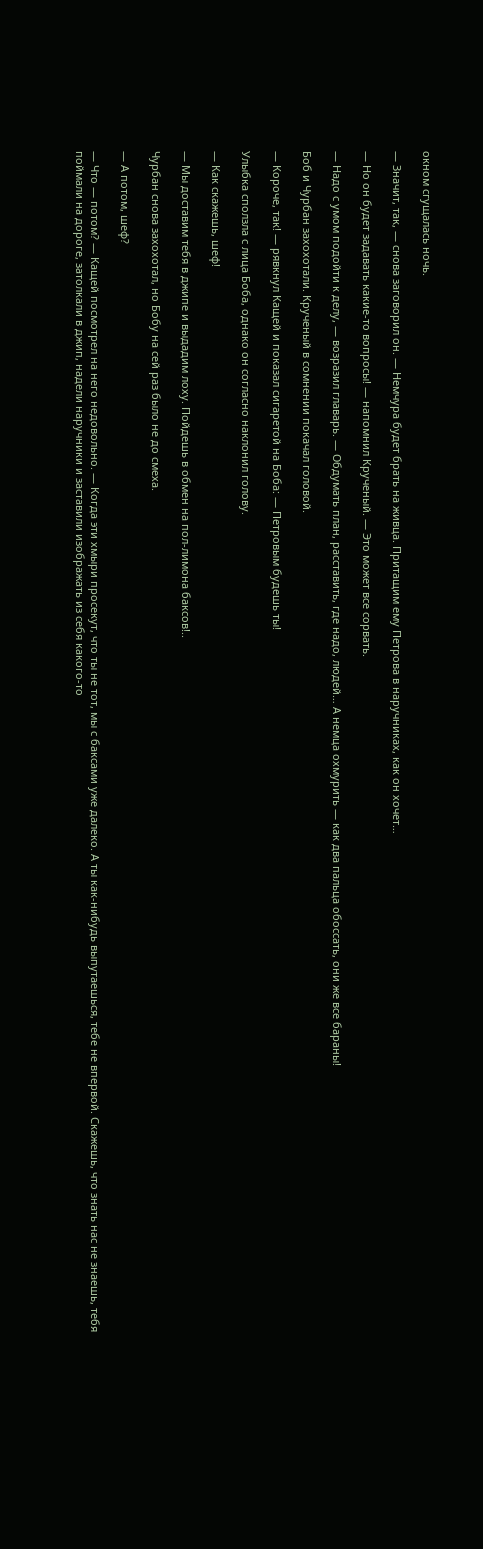окном сгущалась ночь.

— Значит, так, — снова заговорил он. — Немчура будет брать на живца. Притащим ему Петрова в наручниках, как он хочет…

— Но он будет задавать какие-то вопросы! — напомнил Крученый. — Это может все сорвать.

— Надо с умом подойти к делу, — возразил главарь. — Обдумать план, расставить, где надо, людей… А немца охмурить — как два пальца обоссать, они же все бараны!

Боб и Чурбан захохотали. Крученый в сомнении покачал головой.

— Короче, так! — рявкнул Кащей и показал сигаретой на Боба: — Петровым будешь ты!

Улыбка сползла с лица Боба, однако он согласно наклонил голову.

— Как скажешь, шеф!

— Мы доставим тебя в джипе и выдадим лоху. Пойдешь в обмен на пол-лимона баксов!..

Чурбан снова захохотал, но Бобу на сей раз было не до смеха.

— А потом, шеф?

— Что — потом? — Кащей посмотрел на него недовольно. — Когда эти хмыри просекут, что ты не тот, мы с баксами уже далеко. А ты как-нибудь выпутаешься, тебе не впервой. Скажешь, что знать нас не знаешь, тебя поймали на дороге, затолкали в джип, надели наручники и заставили изображать из себя какого-то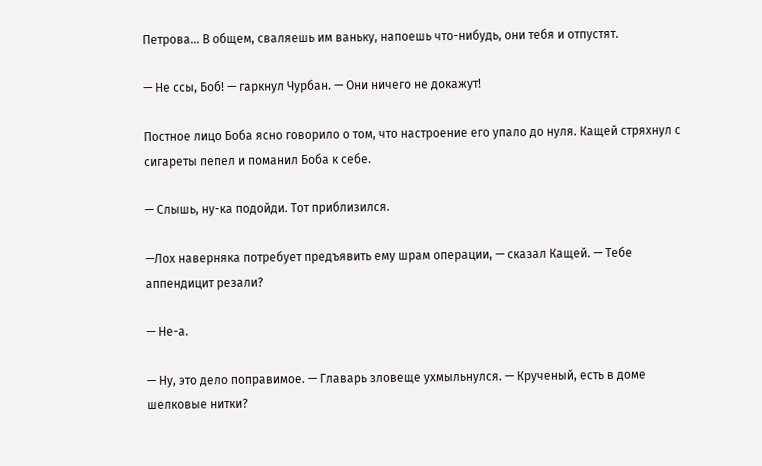Петрова… В общем, сваляешь им ваньку, напоешь что-нибудь, они тебя и отпустят.

— Не ссы, Боб! — гаркнул Чурбан. — Они ничего не докажут!

Постное лицо Боба ясно говорило о том, что настроение его упало до нуля. Кащей стряхнул с сигареты пепел и поманил Боба к себе.

— Слышь, ну-ка подойди. Тот приблизился.

—Лох наверняка потребует предъявить ему шрам операции, — сказал Кащей. — Тебе аппендицит резали?

— Не-а.

— Ну, это дело поправимое. — Главарь зловеще yxмыльнулся. — Крученый, есть в доме шелковые нитки?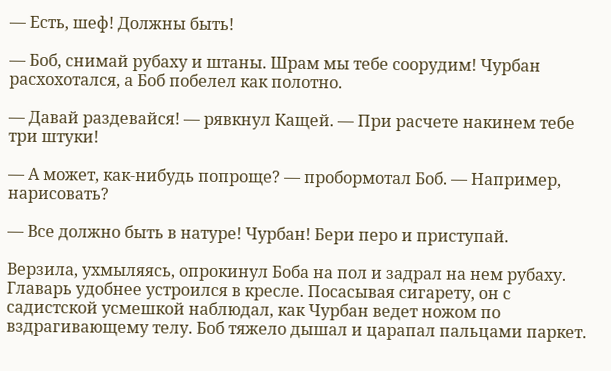— Есть, шеф! Должны быть!

— Боб, снимай рубаху и штаны. Шрам мы тебе соорудим! Чурбан расхохотался, а Боб побелел как полотно.

— Давай раздевайся! — рявкнул Кащей. — При рacчете накинем тебе три штуки!

— А может, как-нибудь попроще? — пробормотал Боб. — Например, нарисовать?

— Все должно быть в натуре! Чурбан! Бери перо и приступай.

Верзила, ухмыляясь, опрокинул Боба на пол и задрал на нем рубаху. Главарь удобнее устроился в кресле. Посасывая сигарету, он с садистской усмешкой наблюдал, как Чурбан ведет ножом по вздрагивающему телу. Боб тяжело дышал и царапал пальцами паркет.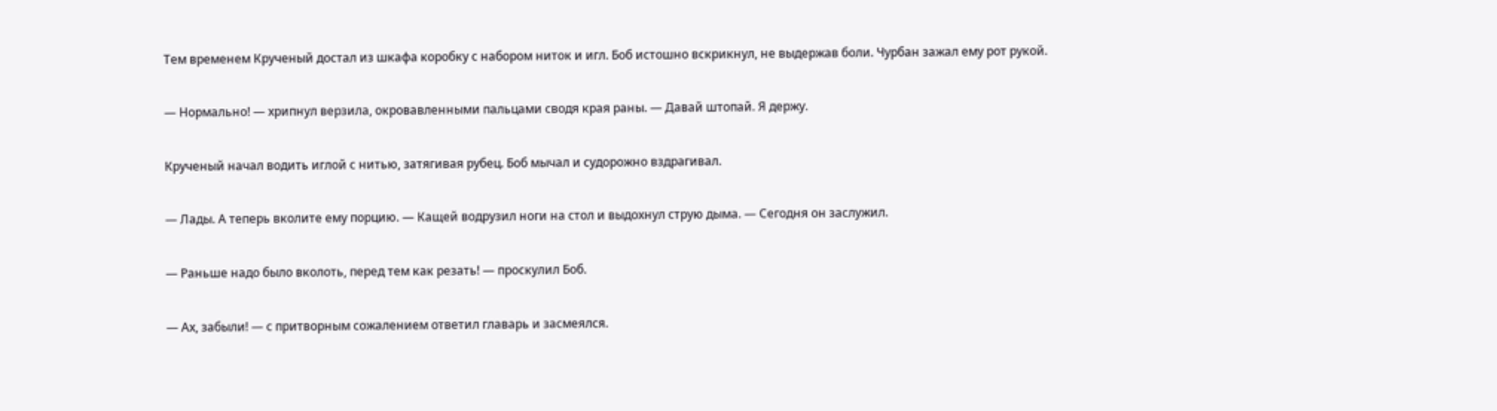Тем временем Крученый достал из шкафа коробку с набором ниток и игл. Боб истошно вскрикнул, не выдержав боли. Чурбан зажал ему рот рукой.

— Нормально! — хрипнул верзила, окровавленными пальцами сводя края раны. — Давай штопай. Я держу.

Крученый начал водить иглой с нитью, затягивая рубец. Боб мычал и судорожно вздрагивал.

— Лады. А теперь вколите ему порцию. — Кащей водрузил ноги на стол и выдохнул струю дыма. — Сегодня он заслужил.

— Раньше надо было вколоть, перед тем как резать! — проскулил Боб.

— Ах, забыли! — с притворным сожалением ответил главарь и засмеялся.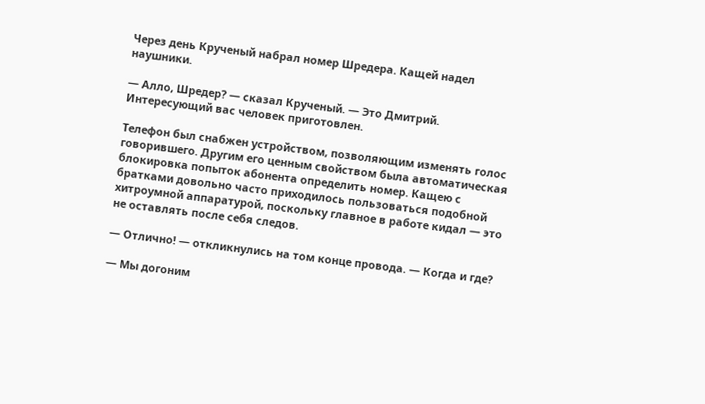Через день Крученый набрал номер Шредера. Кащей надел наушники.

— Алло, Шредер? — сказал Крученый. — Это Дмитрий. Интересующий вас человек приготовлен.

Телефон был снабжен устройством, позволяющим изменять голос говорившего. Другим его ценным свойством была автоматическая блокировка попыток абонента определить номер. Кащею с братками довольно часто приходилось пользоваться подобной хитроумной аппаратурой, поскольку главное в работе кидал — это не оставлять после себя следов.

— Отлично! — откликнулись на том конце провода. — Когда и где?

— Мы догоним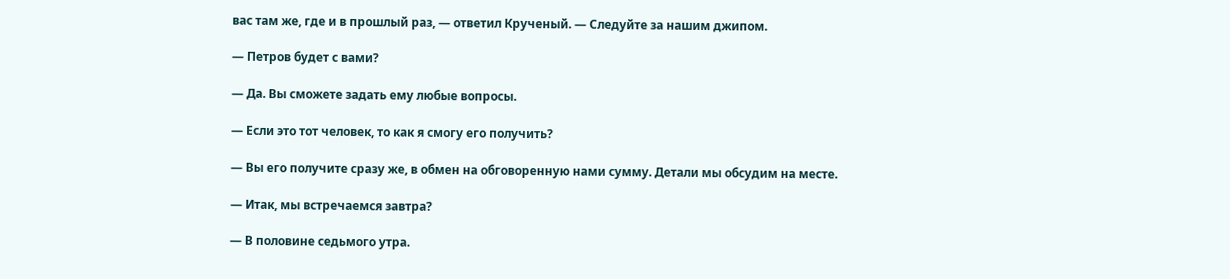вас там же, где и в прошлый раз, — ответил Крученый. — Следуйте за нашим джипом.

— Петров будет с вами?

— Да. Вы сможете задать ему любые вопросы.

— Если это тот человек, то как я смогу его получить?

— Вы его получите сразу же, в обмен на обговоренную нами сумму. Детали мы обсудим на месте.

— Итак, мы встречаемся завтра?

— В половине седьмого утра.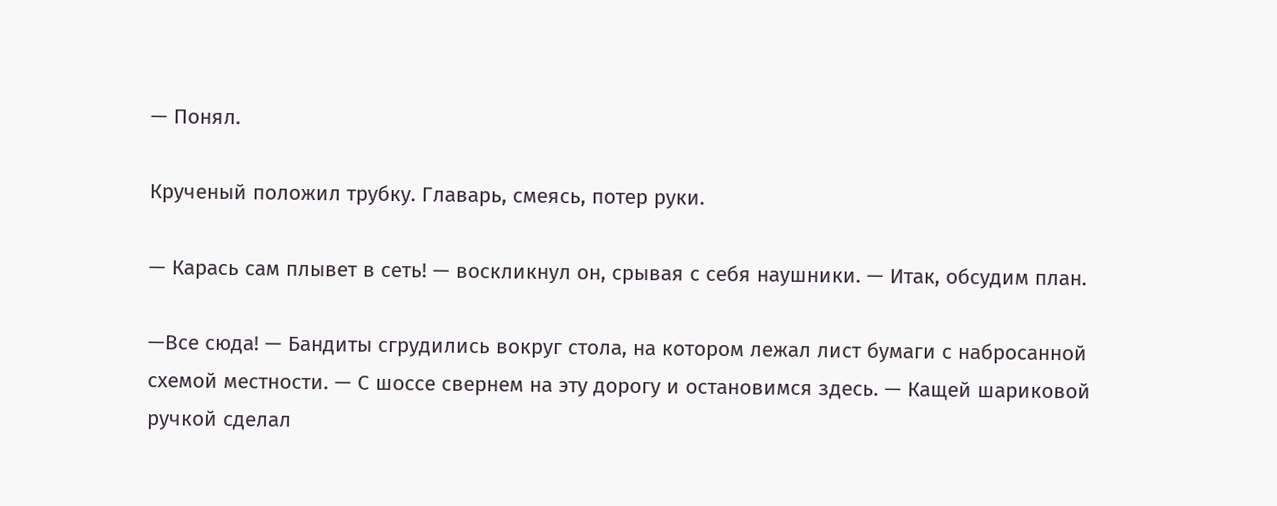— Понял.

Крученый положил трубку. Главарь, смеясь, потер руки.

— Карась сам плывет в сеть! — воскликнул он, срывая с себя наушники. — Итак, обсудим план.

—Все сюда! — Бандиты сгрудились вокруг стола, на котором лежал лист бумаги с набросанной схемой местности. — С шоссе свернем на эту дорогу и остановимся здесь. — Кащей шариковой ручкой сделал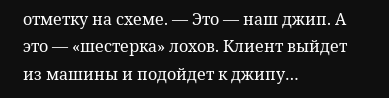отметку на схеме. — Это — наш джип. А это — «шестерка» лохов. Клиент выйдет из машины и подойдет к джипу…